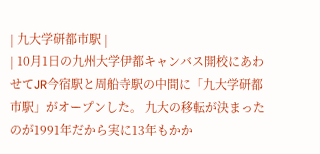| 九大学研都市駅 |
| 10月1日の九州大学伊都キャンバス開校にあわせてJR今宿駅と周船寺駅の中間に「九大学研都市駅」がオープンした。 九大の移転が決まったのが1991年だから実に13年もかか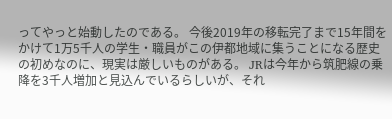ってやっと始動したのである。 今後2019年の移転完了まで15年間をかけて1万5千人の学生・職員がこの伊都地域に集うことになる歴史の初めなのに、現実は厳しいものがある。 JRは今年から筑肥線の乗降を3千人増加と見込んでいるらしいが、それ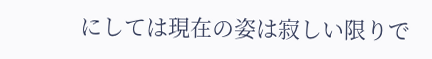にしては現在の姿は寂しい限りで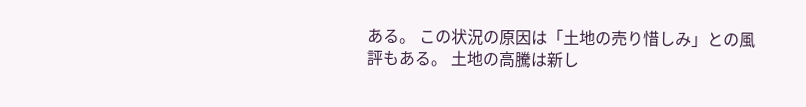ある。 この状況の原因は「土地の売り惜しみ」との風評もある。 土地の高騰は新し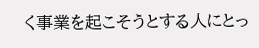く事業を起こそうとする人にとっ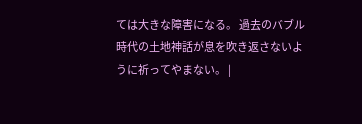ては大きな障害になる。 過去のバブル時代の土地神話が息を吹き返さないように祈ってやまない。 |